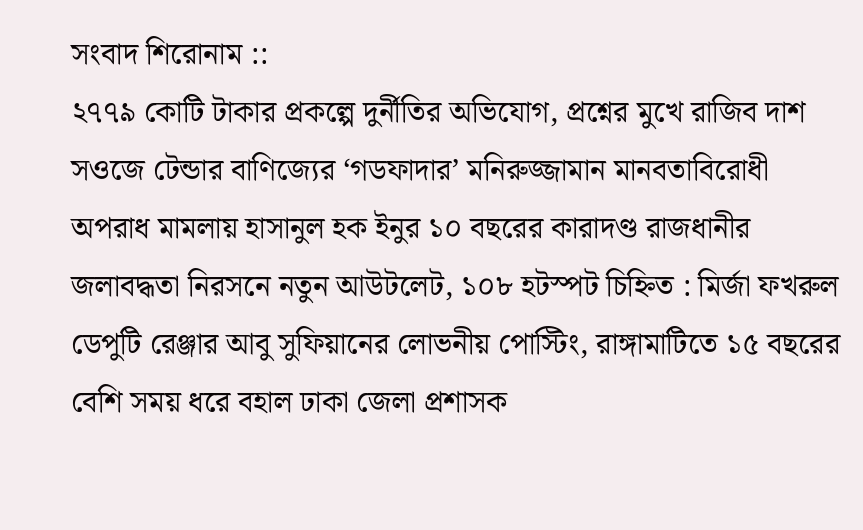সংবাদ শিরোনাম ::
২৭৭৯ কোটি টাকার প্রকল্পে দুর্নীতির অভিযোগ, প্রশ্নের মুখে রাজিব দাশ সওজে টেন্ডার বাণিজ্যের ‘গডফাদার’ মনিরুজ্জামান মানবতাবিরোধী অপরাধ মামলায় হাসানুল হক ইনুর ১০ বছরের কারাদণ্ড রাজধানীর জলাবদ্ধতা নিরসনে নতুন আউটলেট, ১০৮ হটস্পট চিহ্নিত : মির্জা ফখরুল ডেপুটি রেঞ্জার আবু সুফিয়ানের লোভনীয় পোস্টিং, রাঙ্গামাটিতে ১৫ বছরের বেশি সময় ধরে বহাল ঢাকা জেলা প্রশাসক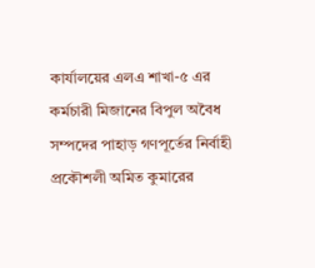কার্যালয়ের এলএ শাখা-৫ এর কর্মচারী মিজানের বিপুল অবৈধ সম্পদের পাহাড় গণপূর্তের নির্বাহী প্রকৌশলী অমিত কুমারের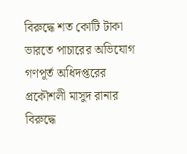বিরুদ্ধে শত কোটি টাকা ভারতে পাচারের অভিযোগ গণপূর্ত অধিদপ্তরের প্রকৌশলী মাসুদ রানার বিরুদ্ধে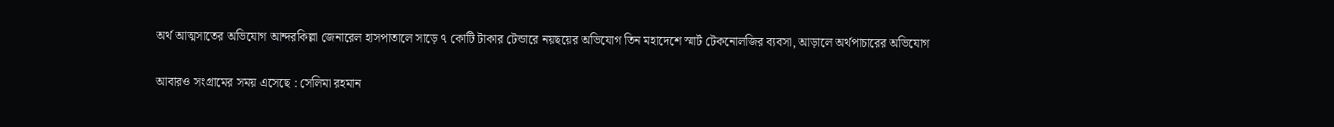অর্থ আত্মসাতের অভিযোগ আন্দরকিল্লা জেনারেল হাসপাতালে সাড়ে ৭ কোটি টাকার টেন্ডারে নয়ছয়ের অভিযোগ তিন মহাদেশে স্মার্ট টেকনোলজির ব্যবসা, আড়ালে অর্থপাচারের অভিযোগ

আবারও সংগ্রামের সময় এসেছে : সেলিমা রহমান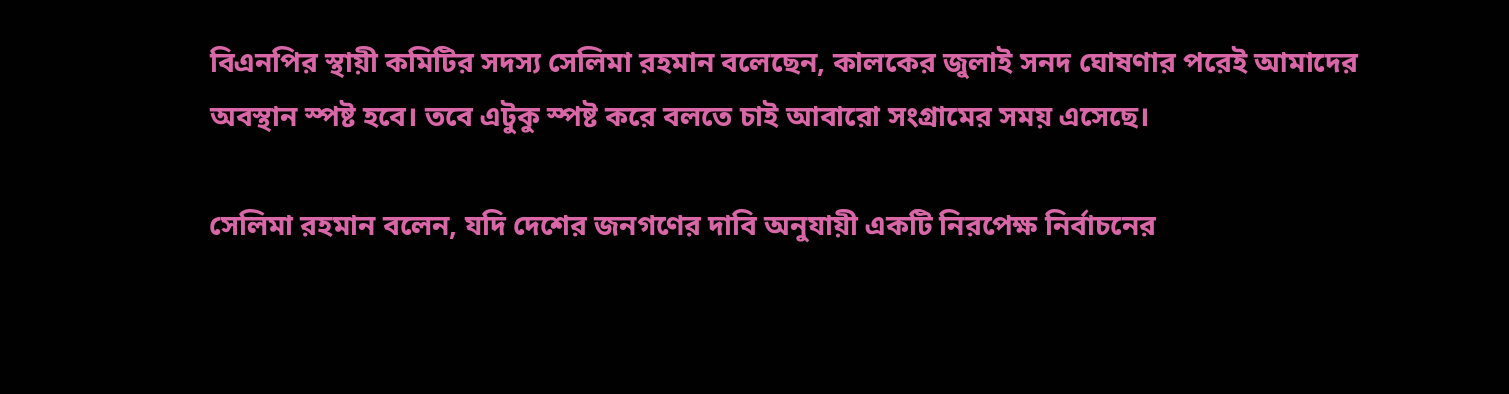বিএনপির স্থায়ী কমিটির সদস্য সেলিমা রহমান বলেছেন, কালকের জুলাই সনদ ঘোষণার পরেই আমাদের অবস্থান স্পষ্ট হবে। তবে এটুকু স্পষ্ট করে বলতে চাই আবারো সংগ্রামের সময় এসেছে।

সেলিমা রহমান বলেন, যদি দেশের জনগণের দাবি অনুযায়ী একটি নিরপেক্ষ নির্বাচনের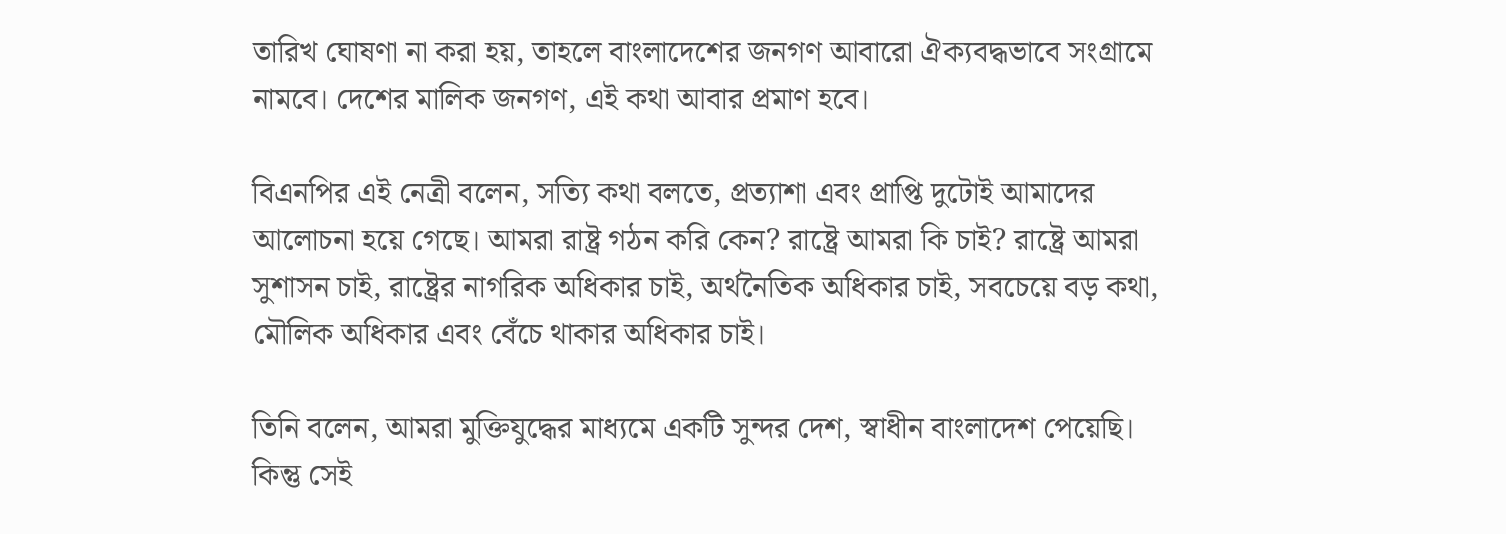তারিখ ঘোষণা না করা হয়, তাহলে বাংলাদেশের জনগণ আবারো ঐক্যবদ্ধভাবে সংগ্রামে নামবে। দেশের মালিক জনগণ, এই কথা আবার প্রমাণ হবে।

বিএনপির এই নেত্রী বলেন, সত্যি কথা বলতে, প্রত্যাশা এবং প্রাপ্তি দুটোই আমাদের আলোচনা হয়ে গেছে। আমরা রাষ্ট্র গঠন করি কেন? রাষ্ট্রে আমরা কি চাই? রাষ্ট্রে আমরা সুশাসন চাই, রাষ্ট্রের নাগরিক অধিকার চাই, অর্থনৈতিক অধিকার চাই, সবচেয়ে বড় কথা, মৌলিক অধিকার এবং বেঁচে থাকার অধিকার চাই।

তিনি বলেন, আমরা মুক্তিযুদ্ধের মাধ্যমে একটি সুন্দর দেশ, স্বাধীন বাংলাদেশ পেয়েছি। কিন্তু সেই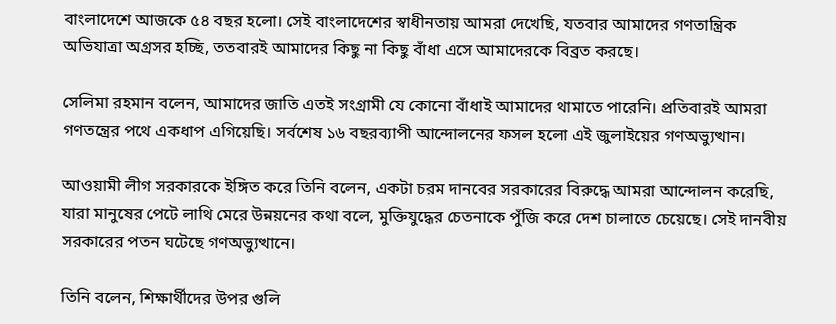বাংলাদেশে আজকে ৫৪ বছর হলো। সেই বাংলাদেশের স্বাধীনতায় আমরা দেখেছি, যতবার আমাদের গণতান্ত্রিক অভিযাত্রা অগ্রসর হচ্ছি, ততবারই আমাদের কিছু না কিছু বাঁধা এসে আমাদেরকে বিব্রত করছে।

সেলিমা রহমান বলেন, আমাদের জাতি এতই সংগ্রামী যে কোনো বাঁধাই আমাদের থামাতে পারেনি। প্রতিবারই আমরা গণতন্ত্রের পথে একধাপ এগিয়েছি। সর্বশেষ ১৬ বছরব্যাপী আন্দোলনের ফসল হলো এই জুলাইয়ের গণঅভ্যুত্থান।

আওয়ামী লীগ সরকারকে ইঙ্গিত করে তিনি বলেন, একটা চরম দানবের সরকারের বিরুদ্ধে আমরা আন্দোলন করেছি, যারা মানুষের পেটে লাথি মেরে উন্নয়নের কথা বলে, মুক্তিযুদ্ধের চেতনাকে পুঁজি করে দেশ চালাতে চেয়েছে। সেই দানবীয় সরকারের পতন ঘটেছে গণঅভ্যুত্থানে।

তিনি বলেন, শিক্ষার্থীদের উপর গুলি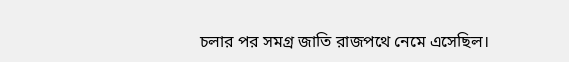চলার পর সমগ্র জাতি রাজপথে নেমে এসেছিল।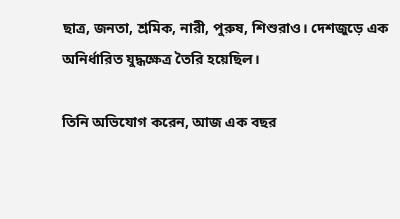ছাত্র, জনতা, শ্রমিক, নারী, পুরুষ, শিশুরাও। দেশজুড়ে এক অনির্ধারিত যুদ্ধক্ষেত্র তৈরি হয়েছিল।

তিনি অভিযোগ করেন, আজ এক বছর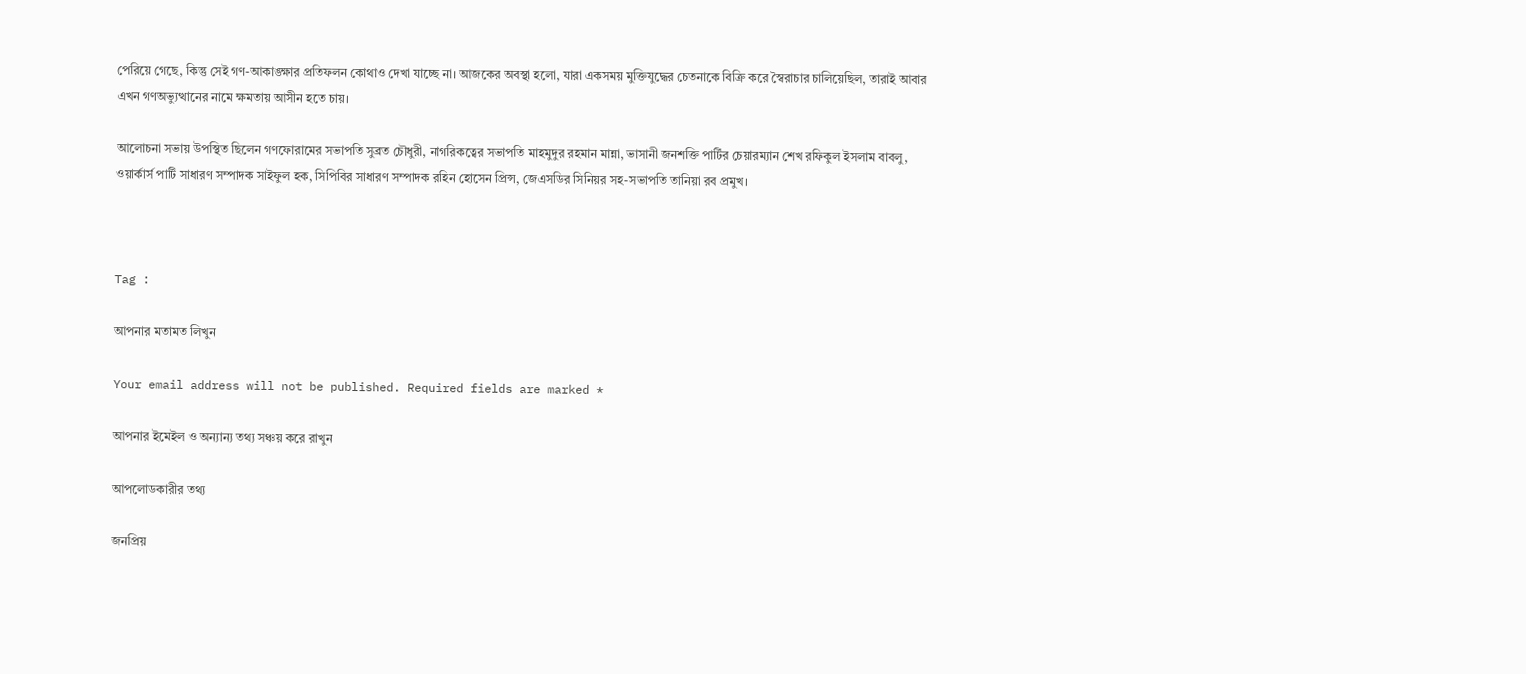পেরিয়ে গেছে, কিন্তু সেই গণ-আকাঙ্ক্ষার প্রতিফলন কোথাও দেখা যাচ্ছে না। আজকের অবস্থা হলো, যারা একসময় মুক্তিযুদ্ধের চেতনাকে বিক্রি করে স্বৈরাচার চালিয়েছিল, তারাই আবার এখন গণঅভ্যুত্থানের নামে ক্ষমতায় আসীন হতে চায়।

আলোচনা সভায় উপস্থিত ছিলেন গণফোরামের সভাপতি সুব্রত চৌধুরী, নাগরিকত্বের সভাপতি মাহমুদুর রহমান মান্না, ভাসানী জনশক্তি পার্টির চেয়ারম্যান শেখ রফিকুল ইসলাম বাবলু, ওয়ার্কার্স পার্টি সাধারণ সম্পাদক সাইফুল হক, সিপিবির সাধারণ সম্পাদক রহিন হোসেন প্রিন্স, জেএসডির সিনিয়র সহ-সভাপতি তানিয়া রব প্রমুখ।



Tag :

আপনার মতামত লিখুন

Your email address will not be published. Required fields are marked *

আপনার ইমেইল ও অন্যান্য তথ্য সঞ্চয় করে রাখুন

আপলোডকারীর তথ্য

জনপ্রিয়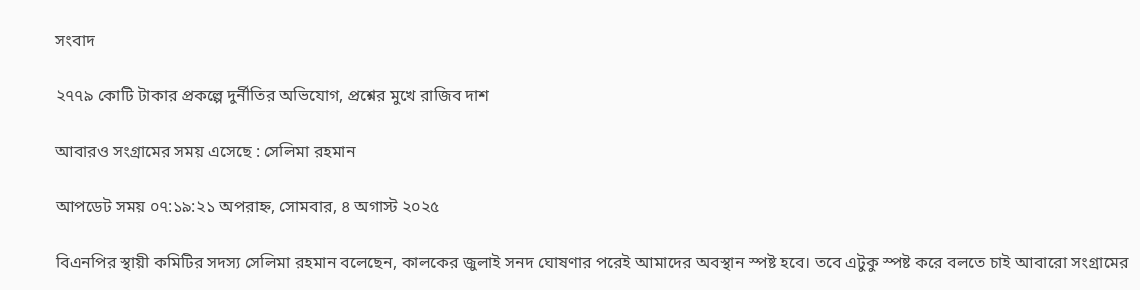সংবাদ

২৭৭৯ কোটি টাকার প্রকল্পে দুর্নীতির অভিযোগ, প্রশ্নের মুখে রাজিব দাশ

আবারও সংগ্রামের সময় এসেছে : সেলিমা রহমান

আপডেট সময় ০৭:১৯:২১ অপরাহ্ন, সোমবার, ৪ অগাস্ট ২০২৫

বিএনপির স্থায়ী কমিটির সদস্য সেলিমা রহমান বলেছেন, কালকের জুলাই সনদ ঘোষণার পরেই আমাদের অবস্থান স্পষ্ট হবে। তবে এটুকু স্পষ্ট করে বলতে চাই আবারো সংগ্রামের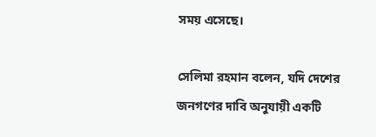সময় এসেছে।

সেলিমা রহমান বলেন, যদি দেশের জনগণের দাবি অনুযায়ী একটি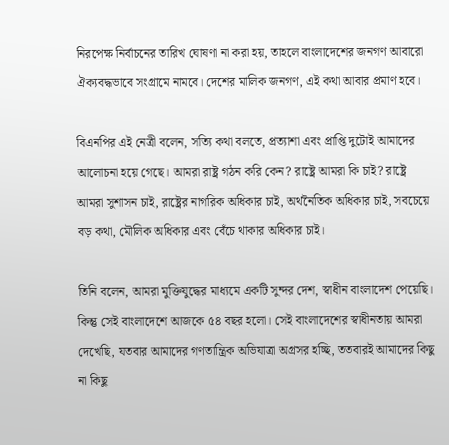নিরপেক্ষ নির্বাচনের তারিখ ঘোষণা না করা হয়, তাহলে বাংলাদেশের জনগণ আবারো ঐক্যবদ্ধভাবে সংগ্রামে নামবে। দেশের মালিক জনগণ, এই কথা আবার প্রমাণ হবে।

বিএনপির এই নেত্রী বলেন, সত্যি কথা বলতে, প্রত্যাশা এবং প্রাপ্তি দুটোই আমাদের আলোচনা হয়ে গেছে। আমরা রাষ্ট্র গঠন করি কেন? রাষ্ট্রে আমরা কি চাই? রাষ্ট্রে আমরা সুশাসন চাই, রাষ্ট্রের নাগরিক অধিকার চাই, অর্থনৈতিক অধিকার চাই, সবচেয়ে বড় কথা, মৌলিক অধিকার এবং বেঁচে থাকার অধিকার চাই।

তিনি বলেন, আমরা মুক্তিযুদ্ধের মাধ্যমে একটি সুন্দর দেশ, স্বাধীন বাংলাদেশ পেয়েছি। কিন্তু সেই বাংলাদেশে আজকে ৫৪ বছর হলো। সেই বাংলাদেশের স্বাধীনতায় আমরা দেখেছি, যতবার আমাদের গণতান্ত্রিক অভিযাত্রা অগ্রসর হচ্ছি, ততবারই আমাদের কিছু না কিছু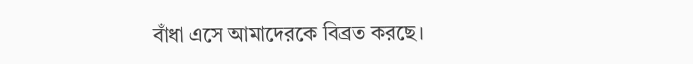বাঁধা এসে আমাদেরকে বিব্রত করছে।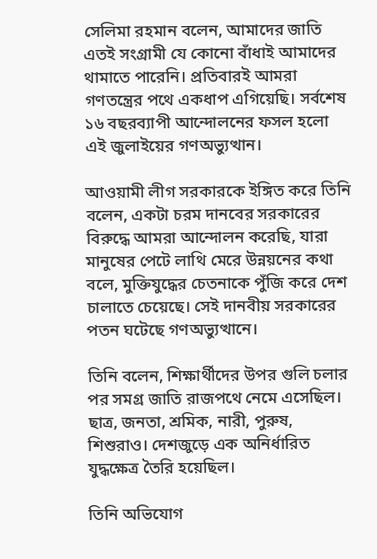সেলিমা রহমান বলেন, আমাদের জাতি এতই সংগ্রামী যে কোনো বাঁধাই আমাদের থামাতে পারেনি। প্রতিবারই আমরা গণতন্ত্রের পথে একধাপ এগিয়েছি। সর্বশেষ ১৬ বছরব্যাপী আন্দোলনের ফসল হলো এই জুলাইয়ের গণঅভ্যুত্থান।

আওয়ামী লীগ সরকারকে ইঙ্গিত করে তিনি বলেন, একটা চরম দানবের সরকারের বিরুদ্ধে আমরা আন্দোলন করেছি, যারা মানুষের পেটে লাথি মেরে উন্নয়নের কথা বলে, মুক্তিযুদ্ধের চেতনাকে পুঁজি করে দেশ চালাতে চেয়েছে। সেই দানবীয় সরকারের পতন ঘটেছে গণঅভ্যুত্থানে।

তিনি বলেন, শিক্ষার্থীদের উপর গুলি চলার পর সমগ্র জাতি রাজপথে নেমে এসেছিল। ছাত্র, জনতা, শ্রমিক, নারী, পুরুষ, শিশুরাও। দেশজুড়ে এক অনির্ধারিত যুদ্ধক্ষেত্র তৈরি হয়েছিল।

তিনি অভিযোগ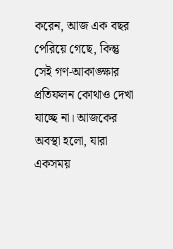করেন, আজ এক বছর পেরিয়ে গেছে, কিন্তু সেই গণ-আকাঙ্ক্ষার প্রতিফলন কোথাও দেখা যাচ্ছে না। আজকের অবস্থা হলো, যারা একসময়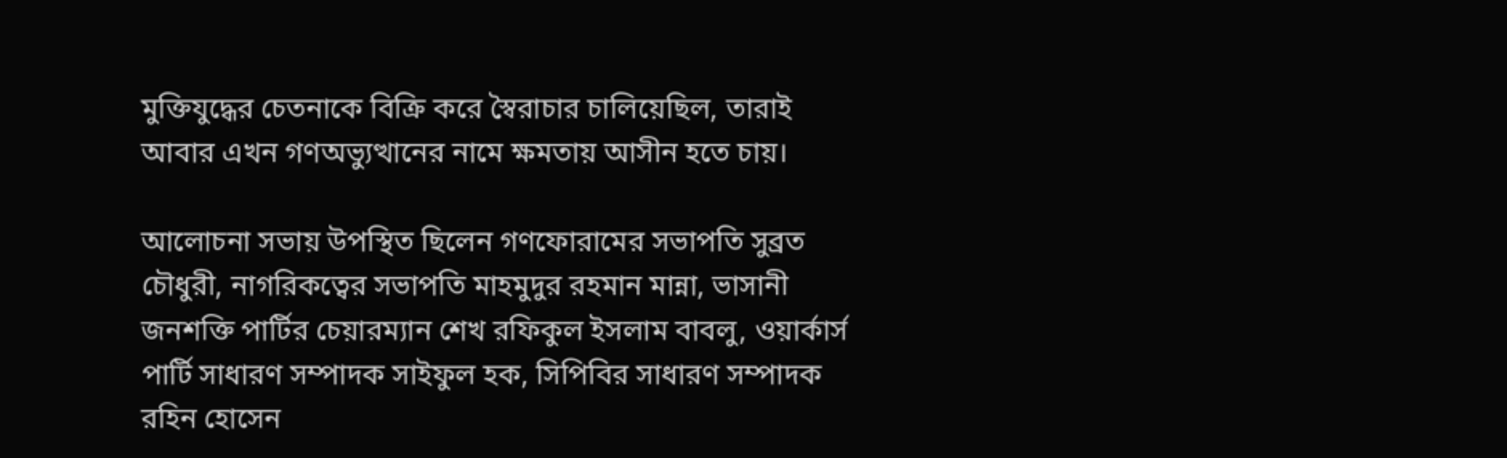মুক্তিযুদ্ধের চেতনাকে বিক্রি করে স্বৈরাচার চালিয়েছিল, তারাই আবার এখন গণঅভ্যুত্থানের নামে ক্ষমতায় আসীন হতে চায়।

আলোচনা সভায় উপস্থিত ছিলেন গণফোরামের সভাপতি সুব্রত চৌধুরী, নাগরিকত্বের সভাপতি মাহমুদুর রহমান মান্না, ভাসানী জনশক্তি পার্টির চেয়ারম্যান শেখ রফিকুল ইসলাম বাবলু, ওয়ার্কার্স পার্টি সাধারণ সম্পাদক সাইফুল হক, সিপিবির সাধারণ সম্পাদক রহিন হোসেন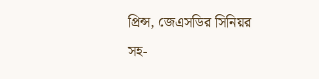প্রিন্স, জেএসডির সিনিয়র সহ-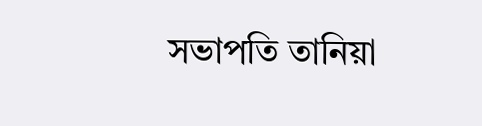সভাপতি তানিয়া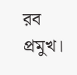রব প্রমুখ।